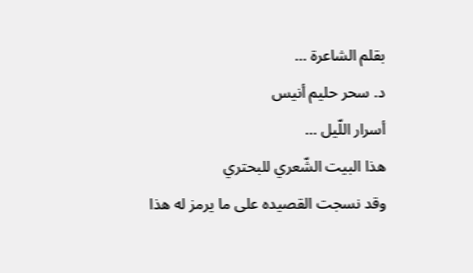بقلم الشاعرة …
د. سحر حليم أنيس
أسرار اللّيل …
هذا البيت الشّعري للبحتري
وقد نسجت القصيده على ما يرمز له هذا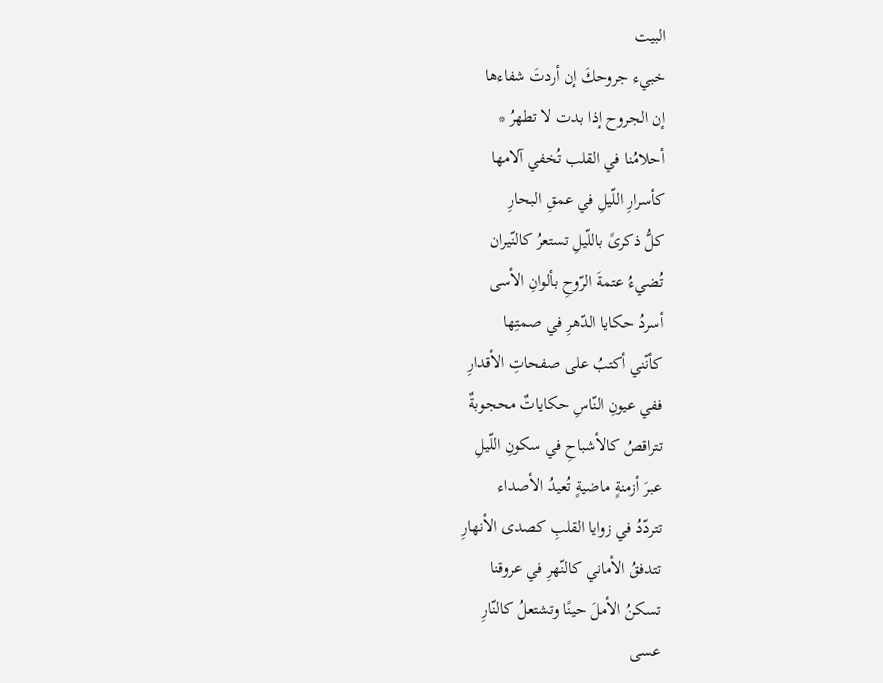البيت
خبيء جروحكَ إن أردتَ شفاءها
إن الجروح إذا بدت لا تطهرُ *
أحلامُنا في القلب تُخفي آلامها
كأسرارِ اللّيلِ في عمقِ البحارِ
كلُّ ذكرىً باللّيلِ تستعرُ كالنّيران
تُضيءُ عتمةَ الرّوحِ بألوانِ الأسى
أسردُ حكايا الدّهرِ في صمتِها
كأنّني أكتبُ على صفحاتِ الأقدارِ
ففي عيونِ النّاسِ حكاياتٌ محجوبةٌ
تتراقصُ كالأشباحِ في سكونِ اللّيلِ
عبرَ أزمنةٍ ماضيةٍ تُعيدُ الأصداء
تتردّدُ في زوايا القلبِ كصدى الأنهارِ
تتدفقُ الأماني كالنّهرِ في عروقنا
تسكنُ الأملَ حينًا وتشتعلُ كالنّارِ
عسى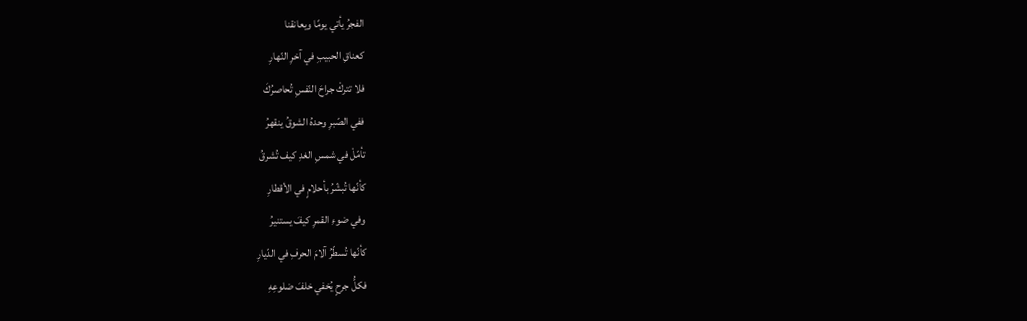الفجرُ يأتي يومًا ويعانقنا
كعناقِ الحبيبِ في آخرِ النّهارِ
فلا تتركْ جراحَ النّفسِ تُحاصرُكَ
ففي الصّبرِ وحدهُ الشوقُ ينقهرُ
تأمّلْ في شمسِ الغدِ كيف تُشرقُ
كأنّها تُبشّرُ بأحلامٍ في الأقطارِ
وفي ضوءِ القمرِ كيفَ يستنيرُ
كأنّها تُسطّرُ آلامَ الحرفِ في الدّيارِ
فكلُّ جرحٍ يُخفي خلفَ ضلوعِهِ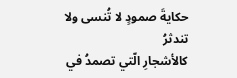حكايةَ صمودٍ لا تُنسى ولا تندثرُ
كالأشجارِ الّتي تصمدُ في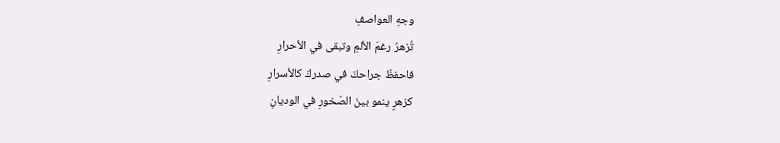وجهِ العواصفِ
تُزهرُ رغمَ الألمِ وتبقى في الأحرارِ
فاحفظْ جراحكَ في صدركَ كالأسرارِ
كزهرٍ ينمو بينَ الصّخورِ في الوديانِ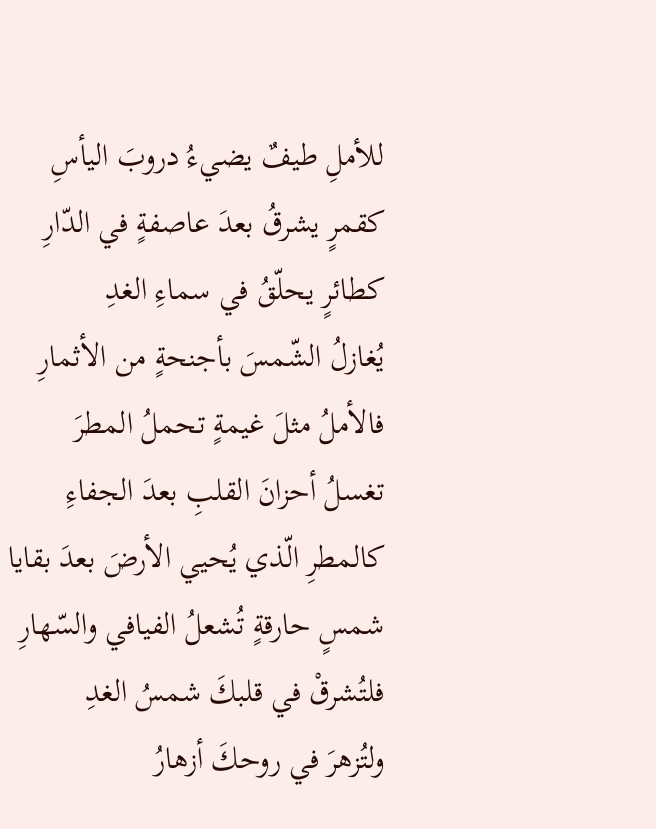للأملِ طيفٌ يضيءُ دروبَ اليأسِ
كقمرٍ يشرقُ بعدَ عاصفةٍ في الدّارِ
كطائرٍ يحلّقُ في سماءِ الغدِ
يُغازلُ الشّمسَ بأجنحةٍ من الأثمارِ
فالأملُ مثلَ غيمةٍ تحملُ المطرَ
تغسلُ أحزانَ القلبِ بعدَ الجفاءِ
كالمطرِ الّذي يُحيي الأرضَ بعدَ بقايا
شمسٍ حارقةٍ تُشعلُ الفيافي والسّهارِ
فلتُشرقْ في قلبكَ شمسُ الغدِ
ولتُزهرَ في روحكَ أزهارُ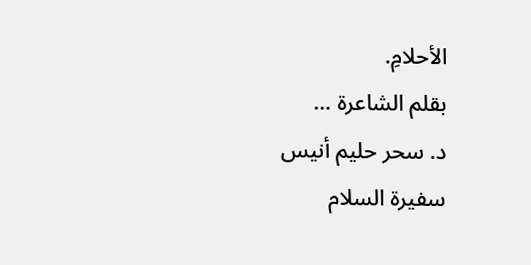الأحلامِ.
بقلم الشاعرة …
د. سحر حليم أنيس
سفيرة السلام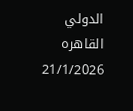الدولي
القاهره 21/1/2026